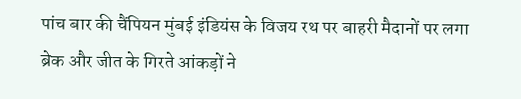पांच बार की चैंपियन मुंबई इंडियंस के विजय रथ पर बाहरी मैदानों पर लगा ब्रेक और जीत के गिरते आंकड़ों ने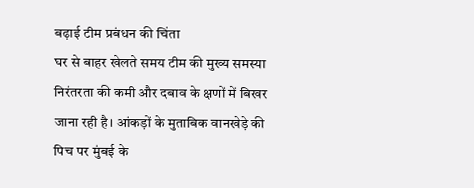बढ़ाई टीम प्रबंधन की चिंता
घर से बाहर खेलते समय टीम की मुख्य समस्या निरंतरता की कमी और दबाव के क्षणों में बिखर जाना रही है। आंकड़ों के मुताबिक वानखेड़े की पिच पर मुंबई के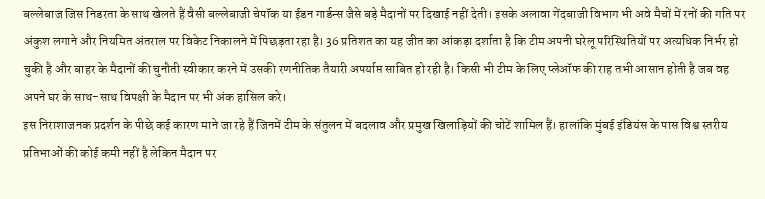बल्लेबाज जिस निडरता के साथ खेलते हैं वैसी बल्लेबाजी चेपॉक या ईडन गार्डन्स जैसे बड़े मैदानों पर दिखाई नहीं देती। इसके अलावा गेंदबाजी विभाग भी अवे मैचों में रनों की गति पर अंकुश लगाने और नियमित अंतराल पर विकेट निकालने में पिछड़ता रहा है। 36 प्रतिशत का यह जीत का आंकड़ा दर्शाता है कि टीम अपनी घरेलू परिस्थितियों पर अत्यधिक निर्भर हो चुकी है और बाहर के मैदानों की चुनौती स्वीकार करने में उसकी रणनीतिक तैयारी अपर्याप्त साबित हो रही है। किसी भी टीम के लिए प्लेऑफ की राह तभी आसान होती है जब वह अपने घर के साथ-साथ विपक्षी के मैदान पर भी अंक हासिल करे।
इस निराशाजनक प्रदर्शन के पीछे कई कारण माने जा रहे हैं जिनमें टीम के संतुलन में बदलाव और प्रमुख खिलाड़ियों की चोटें शामिल हैं। हालांकि मुंबई इंडियंस के पास विश्व स्तरीय प्रतिभाओं की कोई कमी नहीं है लेकिन मैदान पर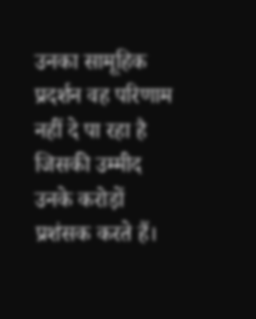उनका सामूहिक प्रदर्शन वह परिणाम नहीं दे पा रहा है जिसकी उम्मीद उनके करोड़ों प्रशंसक करते हैं।